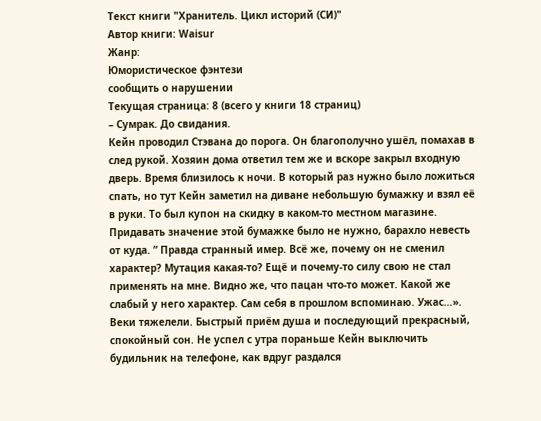Текст книги "Хранитель. Цикл историй (СИ)"
Автор книги: Waisur
Жанр:
Юмористическое фэнтези
сообщить о нарушении
Текущая страница: 8 (всего у книги 18 страниц)
– Сумрак. До свидания.
Кейн проводил Стэвана до порога. Он благополучно ушёл, помахав в след рукой. Хозяин дома ответил тем же и вскоре закрыл входную дверь. Время близилось к ночи. В который раз нужно было ложиться спать, но тут Кейн заметил на диване небольшую бумажку и взял её в руки. То был купон на скидку в каком-то местном магазине. Придавать значение этой бумажке было не нужно, барахло невесть от куда. ” Правда странный имер. Всё же, почему он не сменил характер? Мутация какая-то? Ещё и почему-то силу свою не стал применять на мне. Видно же, что пацан что-то может. Какой же слабый у него характер. Сам себя в прошлом вспоминаю. Ужас…». Веки тяжелели. Быстрый приём душа и последующий прекрасный, спокойный сон. Не успел с утра пораньше Кейн выключить будильник на телефоне, как вдруг раздался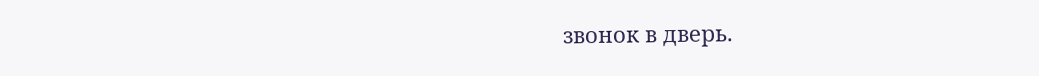звонок в дверь.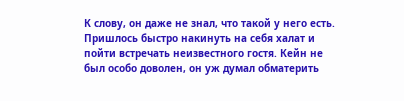К слову, он даже не знал, что такой у него есть. Пришлось быстро накинуть на себя халат и пойти встречать неизвестного гостя. Кейн не был особо доволен, он уж думал обматерить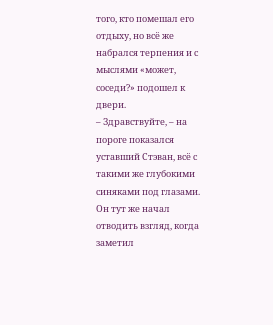того, кто помешал его отдыху, но всё же набрался терпения и с мыслями «может, соседи?» подошел к двери.
– Здравствуйте, – на пороге показался уставший Стэван, всё с такими же глубокими синяками под глазами. Он тут же начал отводить взгляд, когда заметил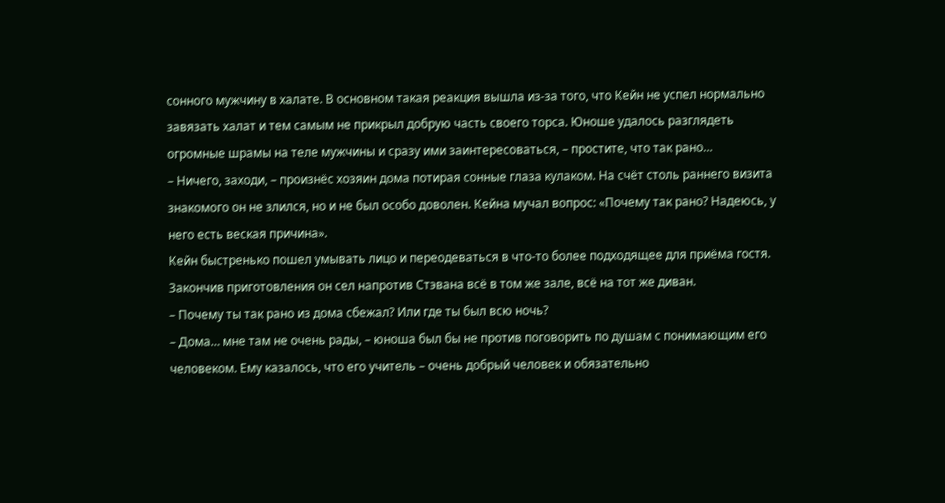сонного мужчину в халате. В основном такая реакция вышла из-за того, что Кейн не успел нормально завязать халат и тем самым не прикрыл добрую часть своего торса. Юноше удалось разглядеть огромные шрамы на теле мужчины и сразу ими заинтересоваться, – простите, что так рано…
– Ничего, заходи, – произнёс хозяин дома потирая сонные глаза кулаком. На счёт столь раннего визита знакомого он не злился, но и не был особо доволен. Кейна мучал вопрос: «Почему так рано? Надеюсь, у него есть веская причина».
Кейн быстренько пошел умывать лицо и переодеваться в что-то более подходящее для приёма гостя. Закончив приготовления он сел напротив Стэвана всё в том же зале, всё на тот же диван.
– Почему ты так рано из дома сбежал? Или где ты был всю ночь?
– Дома… мне там не очень рады, – юноша был бы не против поговорить по душам с понимающим его человеком. Ему казалось, что его учитель – очень добрый человек и обязательно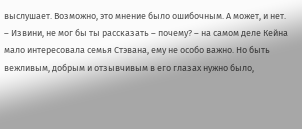выслушает. Возможно, это мнение было ошибочным. А может, и нет.
– Извини, не мог бы ты рассказать – почему? – на самом деле Кейна мало интересовала семья Стэвана, ему не особо важно. Но быть вежливым, добрым и отзывчивым в его глазах нужно было,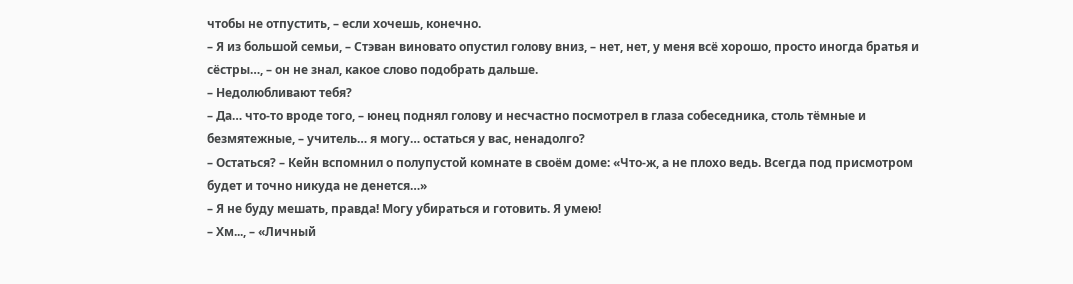чтобы не отпустить, – если хочешь, конечно.
– Я из большой семьи, – Стэван виновато опустил голову вниз, – нет, нет, у меня всё хорошо, просто иногда братья и сёстры…, – он не знал, какое слово подобрать дальше.
– Недолюбливают тебя?
– Да… что-то вроде того, – юнец поднял голову и несчастно посмотрел в глаза собеседника, столь тёмные и безмятежные, – учитель… я могу… остаться у вас, ненадолго?
– Остаться? – Кейн вспомнил о полупустой комнате в своём доме: «Что-ж, а не плохо ведь. Всегда под присмотром будет и точно никуда не денется…»
– Я не буду мешать, правда! Могу убираться и готовить. Я умею!
– Хм..., – «Личный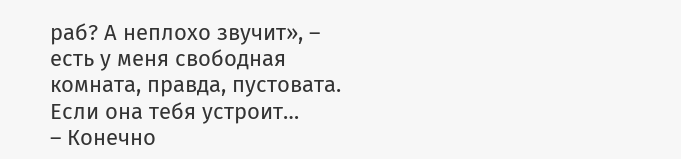раб? А неплохо звучит», – есть у меня свободная комната, правда, пустовата. Если она тебя устроит…
– Конечно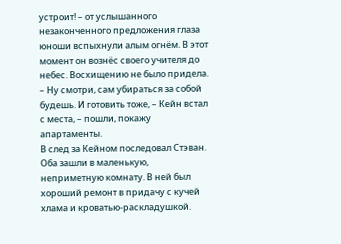устроит! – от услышанного незаконченного предложения глаза юноши вспыхнули алым огнём. В этот момент он вознёс своего учителя до небес. Восхищению не было придела.
– Ну смотри, сам убираться за собой будешь. И готовить тоже, – Кейн встал с места, – пошли, покажу апартаменты.
В след за Кейном последовал Стэван. Оба зашли в маленькую, неприметную комнату. В ней был хороший ремонт в придачу с кучей хлама и кроватью-раскладушкой.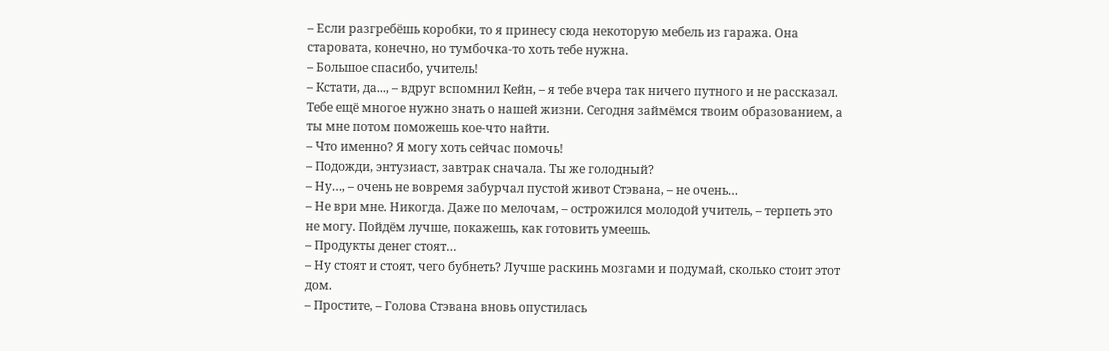– Если разгребёшь коробки, то я принесу сюда некоторую мебель из гаража. Она старовата, конечно, но тумбочка-то хоть тебе нужна.
– Большое спасибо, учитель!
– Кстати, да..., – вдруг вспомнил Кейн, – я тебе вчера так ничего путного и не рассказал. Тебе ещё многое нужно знать о нашей жизни. Сегодня займёмся твоим образованием, а ты мне потом поможешь кое-что найти.
– Что именно? Я могу хоть сейчас помочь!
– Подожди, энтузиаст, завтрак сначала. Ты же голодный?
– Ну…, – очень не вовремя забурчал пустой живот Стэвана, – не очень…
– Не ври мне. Никогда. Даже по мелочам, – острожился молодой учитель, – терпеть это не могу. Пойдём лучше, покажешь, как готовить умеешь.
– Продукты денег стоят…
– Ну стоят и стоят, чего бубнеть? Лучше раскинь мозгами и подумай, сколько стоит этот дом.
– Простите, – Голова Стэвана вновь опустилась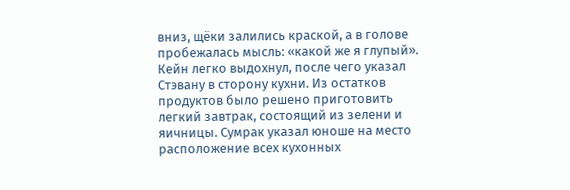вниз, щёки залились краской, а в голове пробежалась мысль: «какой же я глупый».
Кейн легко выдохнул, после чего указал Стэвану в сторону кухни. Из остатков продуктов было решено приготовить легкий завтрак, состоящий из зелени и яичницы. Сумрак указал юноше на место расположение всех кухонных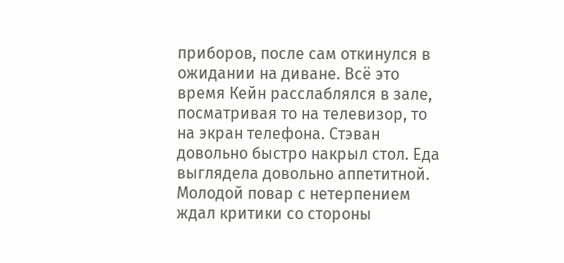приборов, после сам откинулся в ожидании на диване. Всё это время Кейн расслаблялся в зале, посматривая то на телевизор, то на экран телефона. Стэван довольно быстро накрыл стол. Еда выглядела довольно аппетитной. Молодой повар с нетерпением ждал критики со стороны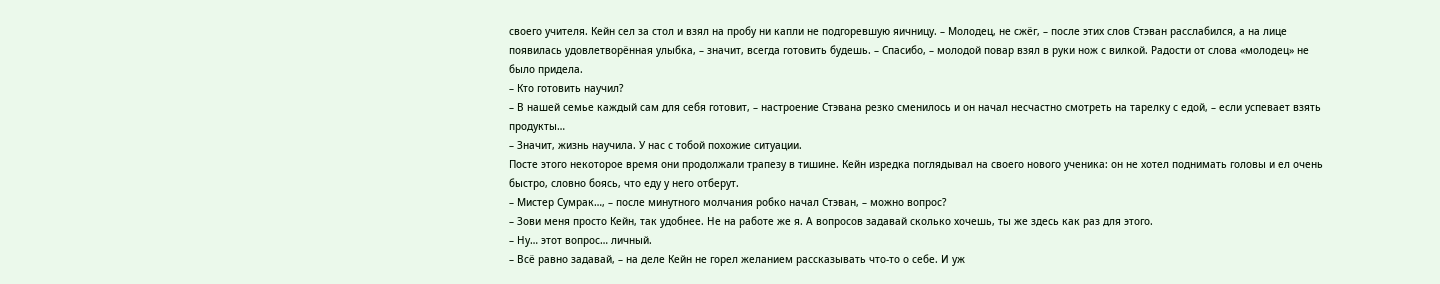своего учителя. Кейн сел за стол и взял на пробу ни капли не подгоревшую яичницу. – Молодец, не сжёг, – после этих слов Стэван расслабился, а на лице появилась удовлетворённая улыбка, – значит, всегда готовить будешь. – Спасибо, – молодой повар взял в руки нож с вилкой. Радости от слова «молодец» не было придела.
– Кто готовить научил?
– В нашей семье каждый сам для себя готовит, – настроение Стэвана резко сменилось и он начал несчастно смотреть на тарелку с едой, – если успевает взять продукты…
– Значит, жизнь научила. У нас с тобой похожие ситуации.
Посте этого некоторое время они продолжали трапезу в тишине. Кейн изредка поглядывал на своего нового ученика: он не хотел поднимать головы и ел очень быстро, словно боясь, что еду у него отберут.
– Мистер Сумрак…, – после минутного молчания робко начал Стэван, – можно вопрос?
– Зови меня просто Кейн, так удобнее. Не на работе же я. А вопросов задавай сколько хочешь, ты же здесь как раз для этого.
– Ну… этот вопрос… личный.
– Всё равно задавай, – на деле Кейн не горел желанием рассказывать что-то о себе. И уж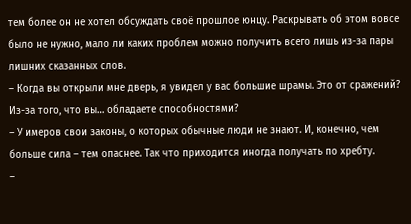тем более он не хотел обсуждать своё прошлое юнцу. Раскрывать об этом вовсе было не нужно, мало ли каких проблем можно получить всего лишь из-за пары лишних сказанных слов.
– Когда вы открыли мне дверь, я увидел у вас большие шрамы. Это от сражений? Из-за того, что вы… обладаете способностями?
– У имеров свои законы, о которых обычные люди не знают. И, конечно, чем больше сила – тем опаснее. Так что приходится иногда получать по хребту.
–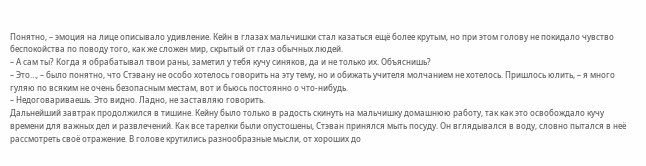Понятно, – эмоция на лице описывало удивление. Кейн в глазах мальчишки стал казаться ещё более крутым, но при этом голову не покидало чувство беспокойства по поводу того, как же сложен мир, скрытый от глаз обычных людей.
– А сам ты? Когда я обрабатывал твои раны, заметил у тебя кучу синяков, да и не только их. Объяснишь?
– Это…, – было понятно, что Стэвану не особо хотелось говорить на эту тему, но и обижать учителя молчанием не хотелось. Пришлось юлить, – я много гуляю по всяким не очень безопасным местам, вот и бьюсь постоянно о что-нибудь.
– Недоговариваешь. Это видно. Ладно, не заставляю говорить.
Дальнейший завтрак продолжился в тишине. Кейну было только в радость скинуть на мальчишку домашнюю работу, так как это освобождало кучу времени для важных дел и развлечений. Как все тарелки были опустошены, Стэван принялся мыть посуду. Он вглядывался в воду, словно пытался в неё рассмотреть своё отражение. В голове крутились разнообразные мысли, от хороших до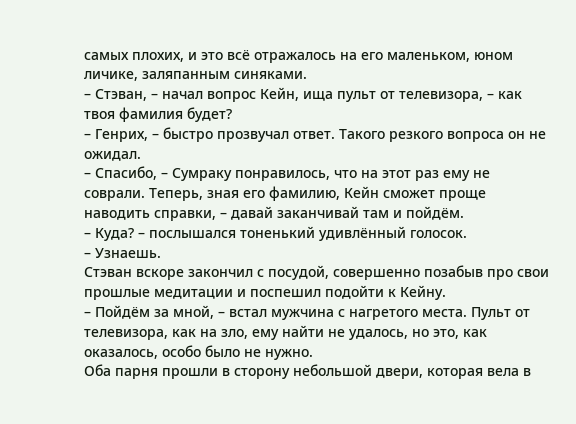самых плохих, и это всё отражалось на его маленьком, юном личике, заляпанным синяками.
– Стэван, – начал вопрос Кейн, ища пульт от телевизора, – как твоя фамилия будет?
– Генрих, – быстро прозвучал ответ. Такого резкого вопроса он не ожидал.
– Спасибо, – Сумраку понравилось, что на этот раз ему не соврали. Теперь, зная его фамилию, Кейн сможет проще наводить справки, – давай заканчивай там и пойдём.
– Куда? – послышался тоненький удивлённый голосок.
– Узнаешь.
Стэван вскоре закончил с посудой, совершенно позабыв про свои прошлые медитации и поспешил подойти к Кейну.
– Пойдём за мной, – встал мужчина с нагретого места. Пульт от телевизора, как на зло, ему найти не удалось, но это, как оказалось, особо было не нужно.
Оба парня прошли в сторону небольшой двери, которая вела в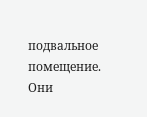подвальное помещение. Они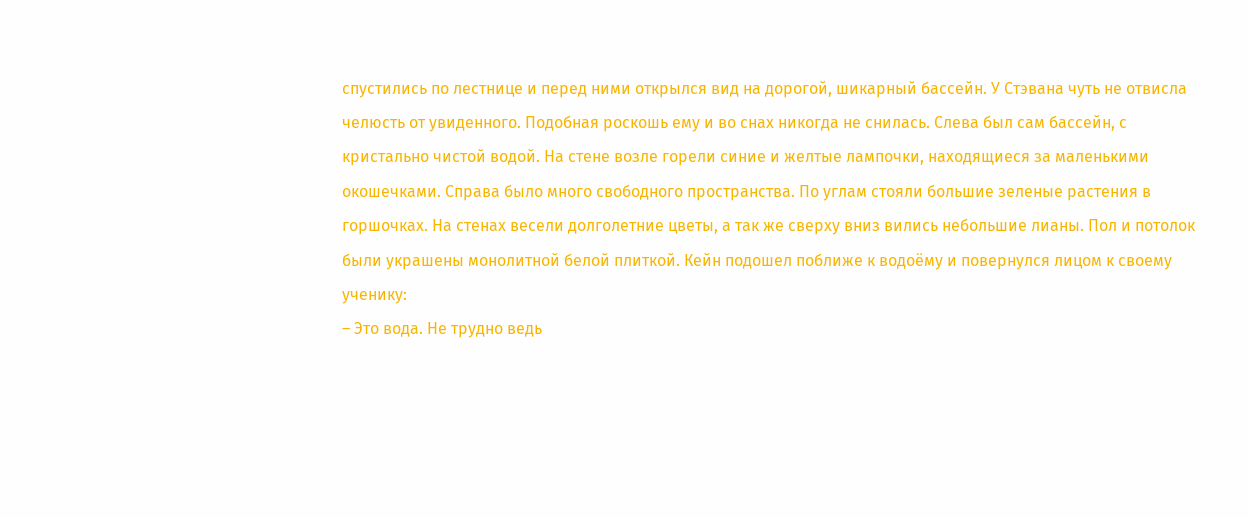спустились по лестнице и перед ними открылся вид на дорогой, шикарный бассейн. У Стэвана чуть не отвисла челюсть от увиденного. Подобная роскошь ему и во снах никогда не снилась. Слева был сам бассейн, с кристально чистой водой. На стене возле горели синие и желтые лампочки, находящиеся за маленькими окошечками. Справа было много свободного пространства. По углам стояли большие зеленые растения в горшочках. На стенах весели долголетние цветы, а так же сверху вниз вились небольшие лианы. Пол и потолок были украшены монолитной белой плиткой. Кейн подошел поближе к водоёму и повернулся лицом к своему ученику:
– Это вода. Не трудно ведь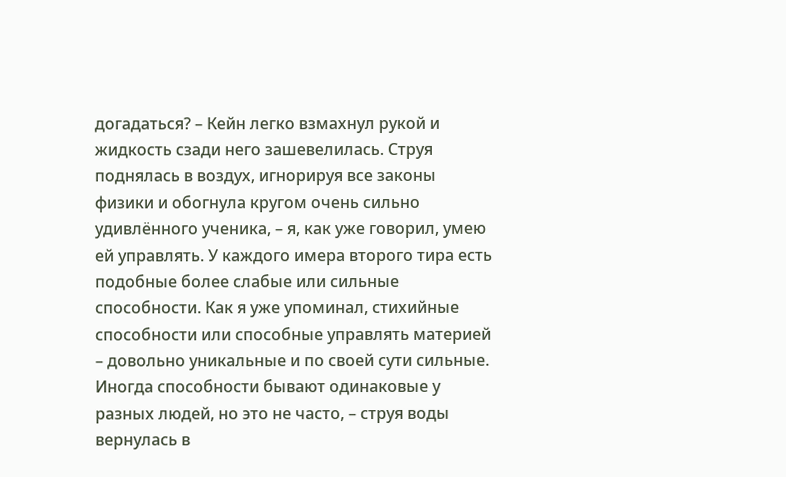догадаться? – Кейн легко взмахнул рукой и жидкость сзади него зашевелилась. Струя поднялась в воздух, игнорируя все законы физики и обогнула кругом очень сильно удивлённого ученика, – я, как уже говорил, умею ей управлять. У каждого имера второго тира есть подобные более слабые или сильные способности. Как я уже упоминал, стихийные способности или способные управлять материей – довольно уникальные и по своей сути сильные. Иногда способности бывают одинаковые у разных людей, но это не часто, – струя воды вернулась в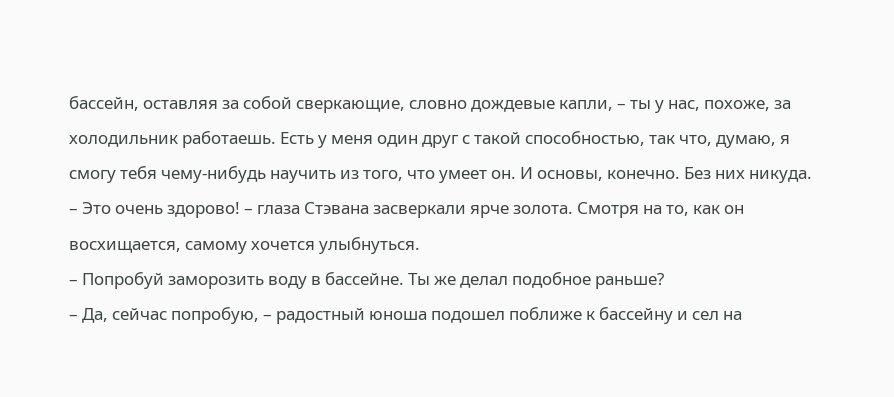бассейн, оставляя за собой сверкающие, словно дождевые капли, – ты у нас, похоже, за холодильник работаешь. Есть у меня один друг с такой способностью, так что, думаю, я смогу тебя чему-нибудь научить из того, что умеет он. И основы, конечно. Без них никуда.
– Это очень здорово! – глаза Стэвана засверкали ярче золота. Смотря на то, как он восхищается, самому хочется улыбнуться.
– Попробуй заморозить воду в бассейне. Ты же делал подобное раньше?
– Да, сейчас попробую, – радостный юноша подошел поближе к бассейну и сел на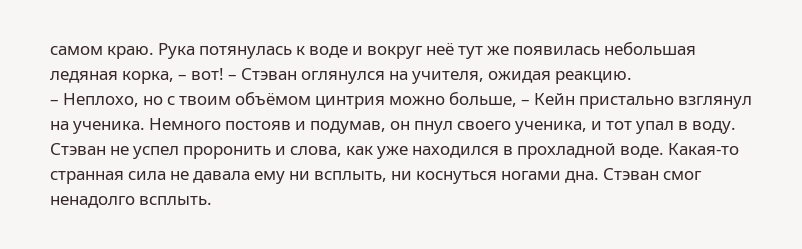самом краю. Рука потянулась к воде и вокруг неё тут же появилась небольшая ледяная корка, – вот! – Стэван оглянулся на учителя, ожидая реакцию.
– Неплохо, но с твоим объёмом цинтрия можно больше, – Кейн пристально взглянул на ученика. Немного постояв и подумав, он пнул своего ученика, и тот упал в воду.
Стэван не успел проронить и слова, как уже находился в прохладной воде. Какая-то странная сила не давала ему ни всплыть, ни коснуться ногами дна. Стэван смог ненадолго всплыть.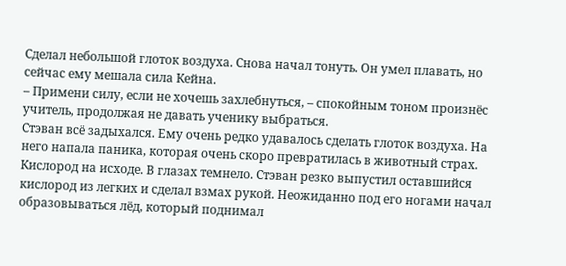Сделал небольшой глоток воздуха. Снова начал тонуть. Он умел плавать, но сейчас ему мешала сила Кейна.
– Примени силу, если не хочешь захлебнуться, – спокойным тоном произнёс учитель, продолжая не давать ученику выбраться.
Стэван всё задыхался. Ему очень редко удавалось сделать глоток воздуха. На него напала паника, которая очень скоро превратилась в животный страх. Кислород на исходе. В глазах темнело. Стэван резко выпустил оставшийся кислород из легких и сделал взмах рукой. Неожиданно под его ногами начал образовываться лёд, который поднимал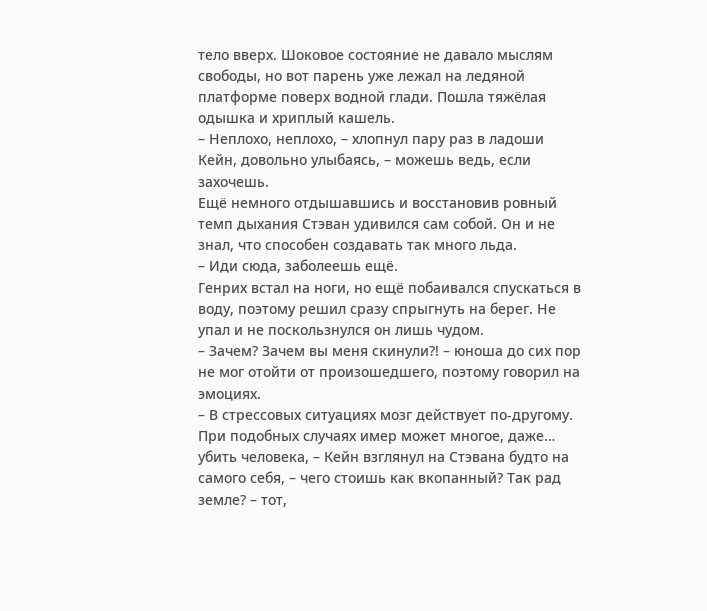тело вверх. Шоковое состояние не давало мыслям свободы, но вот парень уже лежал на ледяной платформе поверх водной глади. Пошла тяжёлая одышка и хриплый кашель.
– Неплохо, неплохо, – хлопнул пару раз в ладоши Кейн, довольно улыбаясь, – можешь ведь, если захочешь.
Ещё немного отдышавшись и восстановив ровный темп дыхания Стэван удивился сам собой. Он и не знал, что способен создавать так много льда.
– Иди сюда, заболеешь ещё.
Генрих встал на ноги, но ещё побаивался спускаться в воду, поэтому решил сразу спрыгнуть на берег. Не упал и не поскользнулся он лишь чудом.
– Зачем? Зачем вы меня скинули?! – юноша до сих пор не мог отойти от произошедшего, поэтому говорил на эмоциях.
– В стрессовых ситуациях мозг действует по-другому. При подобных случаях имер может многое, даже… убить человека, – Кейн взглянул на Стэвана будто на самого себя, – чего стоишь как вкопанный? Так рад земле? – тот,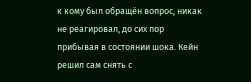к кому был обращён вопрос, никак не реагировал, до сих пор прибывая в состоянии шока. Кейн решил сам снять с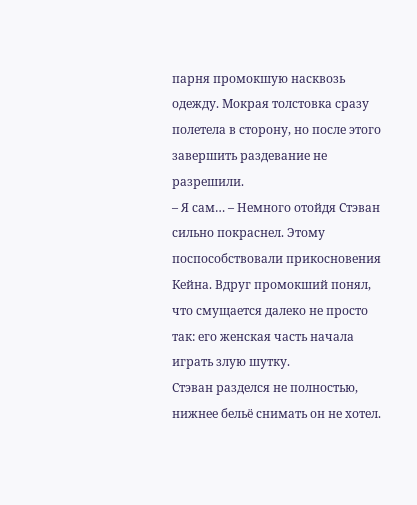парня промокшую насквозь одежду. Мокрая толстовка сразу полетела в сторону, но после этого завершить раздевание не разрешили.
– Я сам… – Немного отойдя Стэван сильно покраснел. Этому поспособствовали прикосновения Кейна. Вдруг промокший понял, что смущается далеко не просто так: его женская часть начала играть злую шутку.
Стэван разделся не полностью, нижнее бельё снимать он не хотел.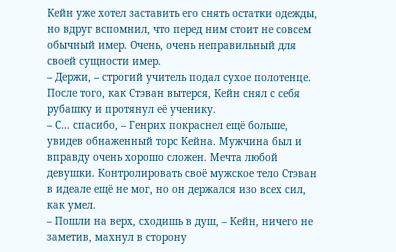Кейн уже хотел заставить его снять остатки одежды, но вдруг вспомнил, что перед ним стоит не совсем обычный имер. Очень, очень неправильный для своей сущности имер.
– Держи, – строгий учитель подал сухое полотенце. После того, как Стэван вытерся, Кейн снял с себя рубашку и протянул её ученику.
– С… спасибо, – Генрих покраснел ещё больше, увидев обнаженный торс Кейна. Мужчина был и вправду очень хорошо сложен. Мечта любой девушки. Контролировать своё мужское тело Стэван в идеале ещё не мог, но он держался изо всех сил, как умел.
– Пошли на верх, сходишь в душ, – Кейн, ничего не заметив, махнул в сторону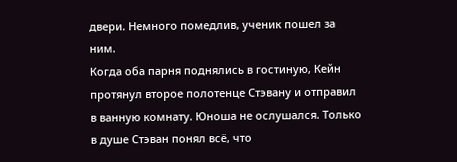двери. Немного помедлив, ученик пошел за ним.
Когда оба парня поднялись в гостиную, Кейн протянул второе полотенце Стэвану и отправил в ванную комнату. Юноша не ослушался. Только в душе Стэван понял всё, что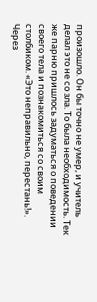произошло. Он бы точно не умер, и учитель делал это не со зла. То была необходимость. Тек же парню пришлось задуматься о поведении своего тела и познакомиться со своим столбиком. «Это неправильно, перестань!». Через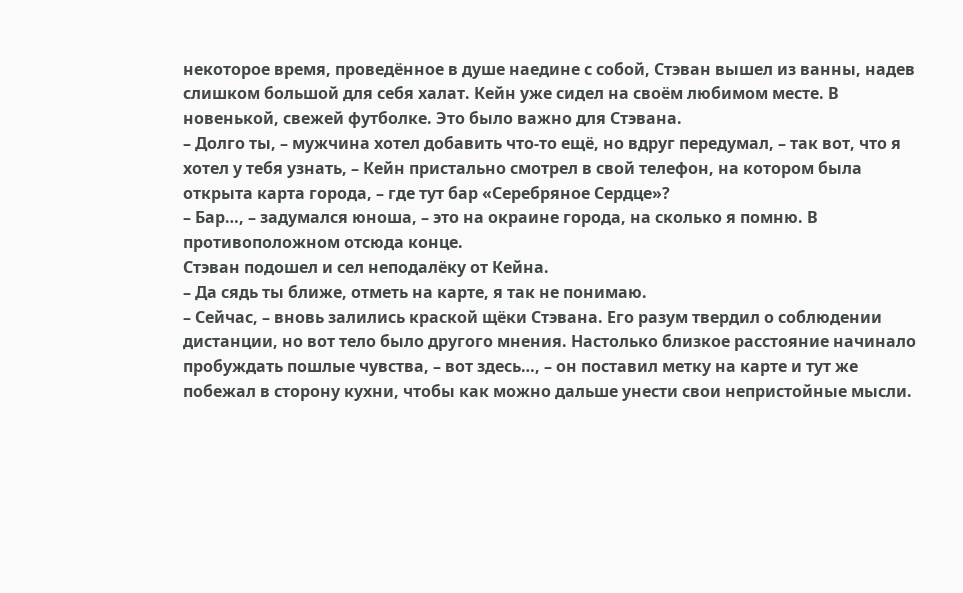некоторое время, проведённое в душе наедине с собой, Стэван вышел из ванны, надев слишком большой для себя халат. Кейн уже сидел на своём любимом месте. В новенькой, свежей футболке. Это было важно для Стэвана.
– Долго ты, – мужчина хотел добавить что-то ещё, но вдруг передумал, – так вот, что я хотел у тебя узнать, – Кейн пристально смотрел в свой телефон, на котором была открыта карта города, – где тут бар «Серебряное Сердце»?
– Бар…, – задумался юноша, – это на окраине города, на сколько я помню. В противоположном отсюда конце.
Стэван подошел и сел неподалёку от Кейна.
– Да сядь ты ближе, отметь на карте, я так не понимаю.
– Сейчас, – вновь залились краской щёки Стэвана. Его разум твердил о соблюдении дистанции, но вот тело было другого мнения. Настолько близкое расстояние начинало пробуждать пошлые чувства, – вот здесь…, – он поставил метку на карте и тут же побежал в сторону кухни, чтобы как можно дальше унести свои непристойные мысли.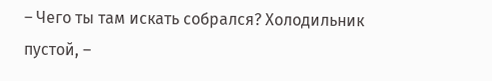– Чего ты там искать собрался? Холодильник пустой, –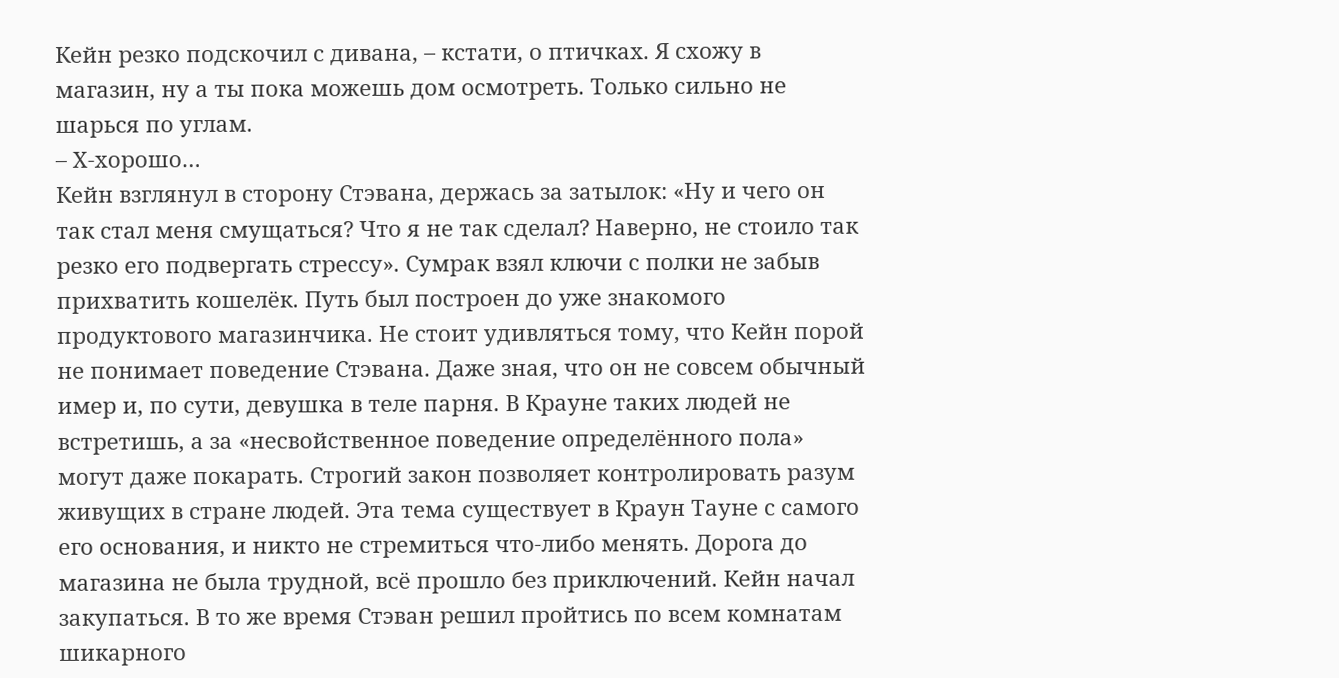Кейн резко подскочил с дивана, – кстати, о птичках. Я схожу в магазин, ну а ты пока можешь дом осмотреть. Только сильно не шарься по углам.
– Х-хорошо…
Кейн взглянул в сторону Стэвана, держась за затылок: «Ну и чего он так стал меня смущаться? Что я не так сделал? Наверно, не стоило так резко его подвергать стрессу». Сумрак взял ключи с полки не забыв прихватить кошелёк. Путь был построен до уже знакомого продуктового магазинчика. Не стоит удивляться тому, что Кейн порой не понимает поведение Стэвана. Даже зная, что он не совсем обычный имер и, по сути, девушка в теле парня. В Крауне таких людей не встретишь, а за «несвойственное поведение определённого пола» могут даже покарать. Строгий закон позволяет контролировать разум живущих в стране людей. Эта тема существует в Краун Тауне с самого его основания, и никто не стремиться что-либо менять. Дорога до магазина не была трудной, всё прошло без приключений. Кейн начал закупаться. В то же время Стэван решил пройтись по всем комнатам шикарного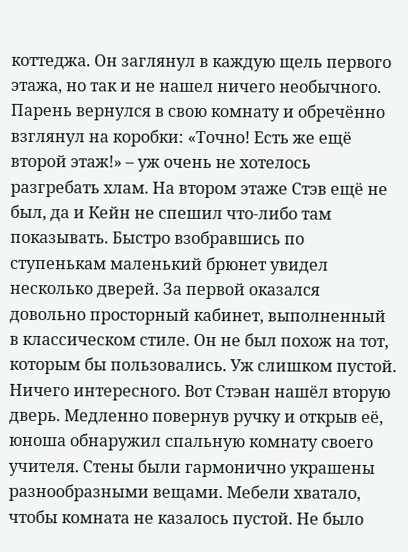коттеджа. Он заглянул в каждую щель первого этажа, но так и не нашел ничего необычного. Парень вернулся в свою комнату и обречённо взглянул на коробки: «Точно! Есть же ещё второй этаж!» – уж очень не хотелось разгребать хлам. На втором этаже Стэв ещё не был, да и Кейн не спешил что-либо там показывать. Быстро взобравшись по ступенькам маленький брюнет увидел несколько дверей. За первой оказался довольно просторный кабинет, выполненный в классическом стиле. Он не был похож на тот, которым бы пользовались. Уж слишком пустой. Ничего интересного. Вот Стэван нашёл вторую дверь. Медленно повернув ручку и открыв её, юноша обнаружил спальную комнату своего учителя. Стены были гармонично украшены разнообразными вещами. Мебели хватало, чтобы комната не казалось пустой. Не было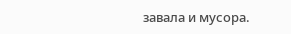завала и мусора.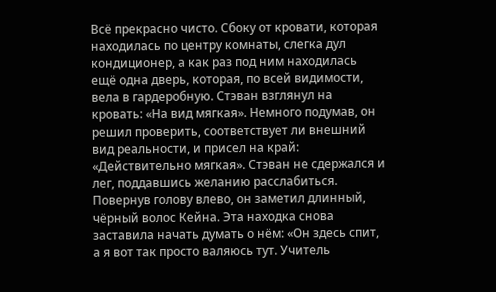Всё прекрасно чисто. Сбоку от кровати, которая находилась по центру комнаты, слегка дул кондиционер, а как раз под ним находилась ещё одна дверь, которая, по всей видимости, вела в гардеробную. Стэван взглянул на кровать: «На вид мягкая». Немного подумав, он решил проверить, соответствует ли внешний вид реальности, и присел на край: «Действительно мягкая». Стэван не сдержался и лег, поддавшись желанию расслабиться. Повернув голову влево, он заметил длинный, чёрный волос Кейна. Эта находка снова заставила начать думать о нём: «Он здесь спит, а я вот так просто валяюсь тут. Учитель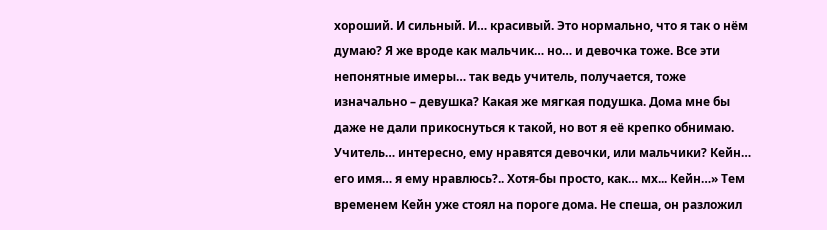хороший. И сильный. И… красивый. Это нормально, что я так о нём думаю? Я же вроде как мальчик… но… и девочка тоже. Все эти непонятные имеры… так ведь учитель, получается, тоже изначально – девушка? Какая же мягкая подушка. Дома мне бы даже не дали прикоснуться к такой, но вот я её крепко обнимаю. Учитель… интересно, ему нравятся девочки, или мальчики? Кейн… его имя… я ему нравлюсь?.. Хотя-бы просто, как… мх... Кейн…» Тем временем Кейн уже стоял на пороге дома. Не спеша, он разложил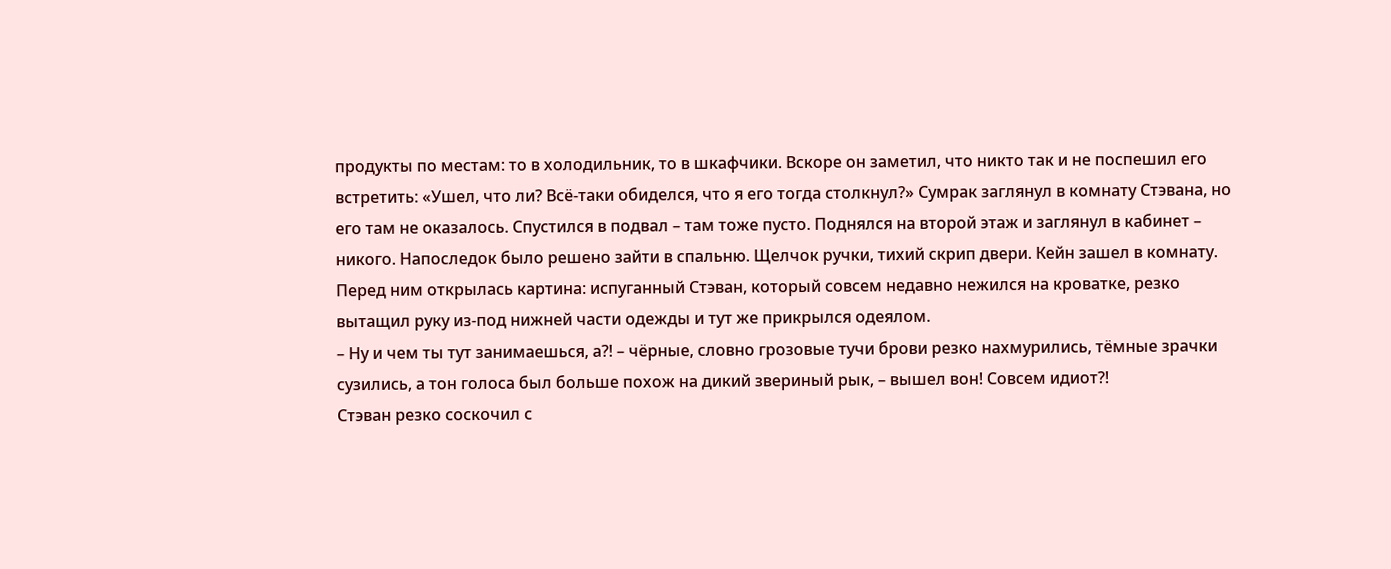продукты по местам: то в холодильник, то в шкафчики. Вскоре он заметил, что никто так и не поспешил его встретить: «Ушел, что ли? Всё-таки обиделся, что я его тогда столкнул?» Сумрак заглянул в комнату Стэвана, но его там не оказалось. Спустился в подвал – там тоже пусто. Поднялся на второй этаж и заглянул в кабинет – никого. Напоследок было решено зайти в спальню. Щелчок ручки, тихий скрип двери. Кейн зашел в комнату. Перед ним открылась картина: испуганный Стэван, который совсем недавно нежился на кроватке, резко вытащил руку из-под нижней части одежды и тут же прикрылся одеялом.
– Ну и чем ты тут занимаешься, а?! – чёрные, словно грозовые тучи брови резко нахмурились, тёмные зрачки сузились, а тон голоса был больше похож на дикий звериный рык, – вышел вон! Совсем идиот?!
Стэван резко соскочил с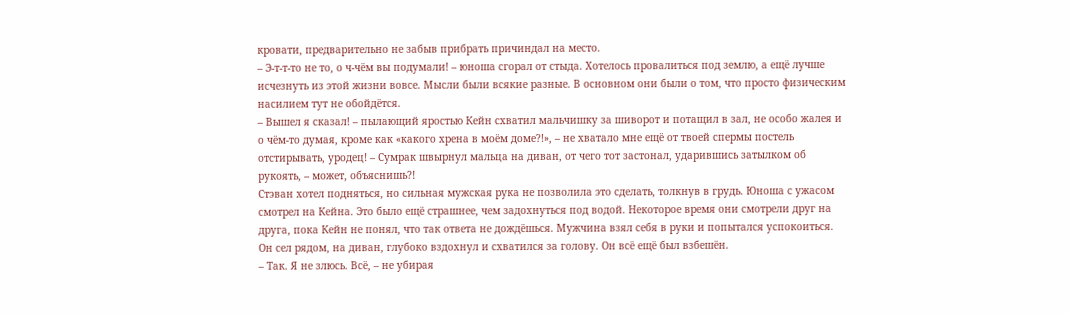кровати, предварительно не забыв прибрать причиндал на место.
– Э-т-т-то не то, о ч-чём вы подумали! – юноша сгорал от стыда. Хотелось провалиться под землю, а ещё лучше исчезнуть из этой жизни вовсе. Мысли были всякие разные. В основном они были о том, что просто физическим насилием тут не обойдётся.
– Вышел я сказал! – пылающий яростью Кейн схватил мальчишку за шиворот и потащил в зал, не особо жалея и о чём-то думая, кроме как «какого хрена в моём доме?!», – не хватало мне ещё от твоей спермы постель отстирывать, уродец! – Сумрак швырнул мальца на диван, от чего тот застонал, ударившись затылком об рукоять, – может, объяснишь?!
Стэван хотел подняться, но сильная мужская рука не позволила это сделать, толкнув в грудь. Юноша с ужасом смотрел на Кейна. Это было ещё страшнее, чем задохнуться под водой. Некоторое время они смотрели друг на друга, пока Кейн не понял, что так ответа не дождёшься. Мужчина взял себя в руки и попытался успокоиться. Он сел рядом, на диван, глубоко вздохнул и схватился за голову. Он всё ещё был взбешён.
– Так. Я не злюсь. Всё, – не убирая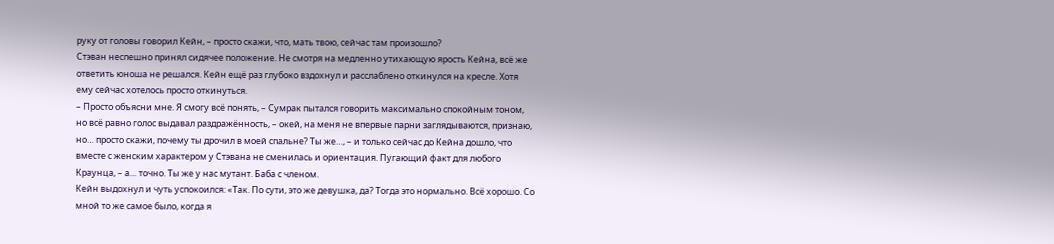руку от головы говорил Кейн, – просто скажи, что, мать твою, сейчас там произошло?
Стэван неспешно принял сидячее положение. Не смотря на медленно утихающую ярость Кейна, всё же ответить юноша не решался. Кейн ещё раз глубоко вздохнул и расслаблено откинулся на кресле. Хотя ему сейчас хотелось просто откинуться.
– Просто объясни мне. Я смогу всё понять, – Сумрак пытался говорить максимально спокойным тоном, но всё равно голос выдавал раздражённость, – окей, на меня не впервые парни заглядываются, признаю, но… просто скажи, почему ты дрочил в моей спальне? Ты же…, – и только сейчас до Кейна дошло, что вместе с женским характером у Стэвана не сменилась и ориентация. Пугающий факт для любого Краунца, – а… точно. Ты же у нас мутант. Баба с членом.
Кейн выдохнул и чуть успокоился: «Так. По сути, это же девушка, да? Тогда это нормально. Всё хорошо. Со мной то же самое было, когда я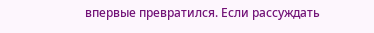впервые превратился. Если рассуждать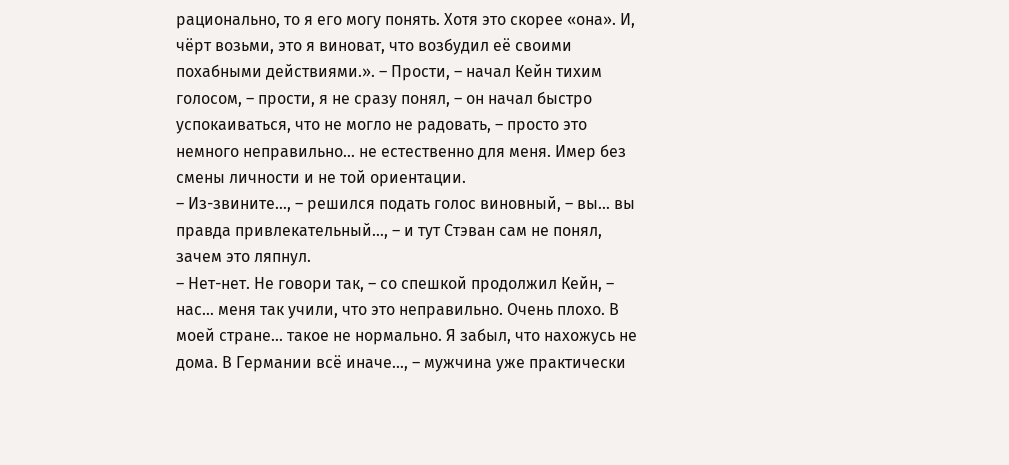рационально, то я его могу понять. Хотя это скорее «она». И, чёрт возьми, это я виноват, что возбудил её своими похабными действиями.». – Прости, – начал Кейн тихим голосом, – прости, я не сразу понял, – он начал быстро успокаиваться, что не могло не радовать, – просто это немного неправильно… не естественно для меня. Имер без смены личности и не той ориентации.
– Из-звините…, – решился подать голос виновный, – вы… вы правда привлекательный…, – и тут Стэван сам не понял, зачем это ляпнул.
– Нет-нет. Не говори так, – со спешкой продолжил Кейн, – нас… меня так учили, что это неправильно. Очень плохо. В моей стране… такое не нормально. Я забыл, что нахожусь не дома. В Германии всё иначе…, – мужчина уже практически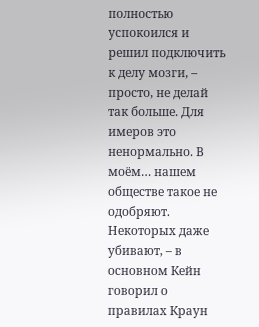полностью успокоился и решил подключить к делу мозги, – просто, не делай так больше. Для имеров это ненормально. В моём… нашем обществе такое не одобряют. Некоторых даже убивают, – в основном Кейн говорил о правилах Краун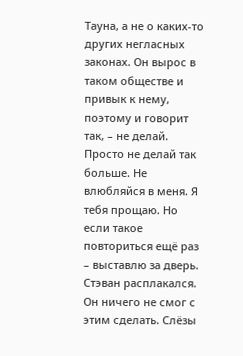Тауна, а не о каких-то других негласных законах. Он вырос в таком обществе и привык к нему, поэтому и говорит так, – не делай. Просто не делай так больше. Не влюбляйся в меня. Я тебя прощаю. Но если такое повториться ещё раз – выставлю за дверь.
Стэван расплакался. Он ничего не смог с этим сделать. Слёзы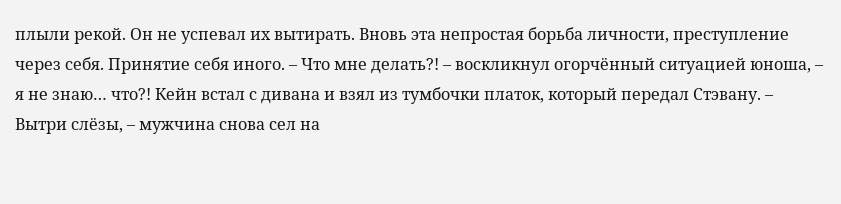плыли рекой. Он не успевал их вытирать. Вновь эта непростая борьба личности, преступление через себя. Принятие себя иного. – Что мне делать?! – воскликнул огорчённый ситуацией юноша, – я не знаю… что?! Кейн встал с дивана и взял из тумбочки платок, который передал Стэвану. – Вытри слёзы, – мужчина снова сел на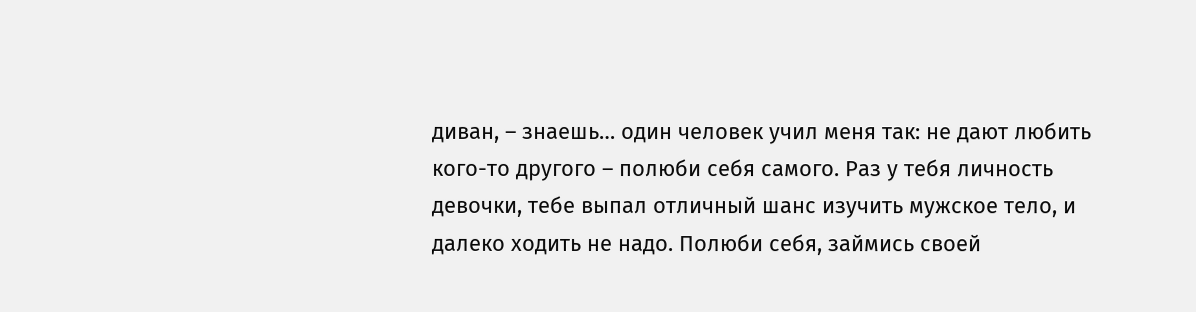диван, – знаешь… один человек учил меня так: не дают любить кого-то другого – полюби себя самого. Раз у тебя личность девочки, тебе выпал отличный шанс изучить мужское тело, и далеко ходить не надо. Полюби себя, займись своей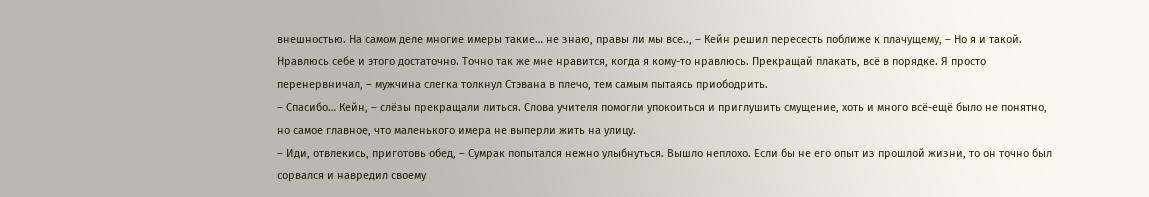внешностью. На самом деле многие имеры такие… не знаю, правы ли мы все.., – Кейн решил пересесть поближе к плачущему, – Но я и такой. Нравлюсь себе и этого достаточно. Точно так же мне нравится, когда я кому-то нравлюсь. Прекращай плакать, всё в порядке. Я просто перенервничал, – мужчина слегка толкнул Стэвана в плечо, тем самым пытаясь приободрить.
– Спасибо… Кейн, – слёзы прекращали литься. Слова учителя помогли упокоиться и приглушить смущение, хоть и много всё-ещё было не понятно, но самое главное, что маленького имера не выперли жить на улицу.
– Иди, отвлекись, приготовь обед, – Сумрак попытался нежно улыбнуться. Вышло неплохо. Если бы не его опыт из прошлой жизни, то он точно был сорвался и навредил своему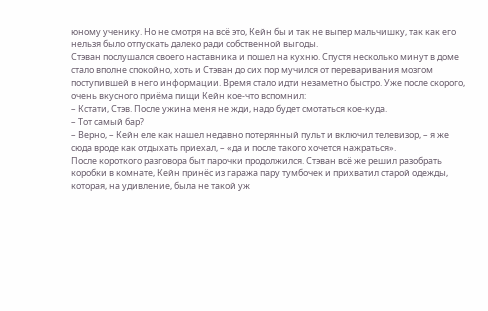юному ученику. Но не смотря на всё это, Кейн бы и так не выпер мальчишку, так как его нельзя было отпускать далеко ради собственной выгоды.
Стэван послушался своего наставника и пошел на кухню. Спустя несколько минут в доме стало вполне спокойно, хоть и Стэван до сих пор мучился от переваривания мозгом поступившей в него информации. Время стало идти незаметно быстро. Уже после скорого, очень вкусного приёма пищи Кейн кое-что вспомнил:
– Кстати, Стэв. После ужина меня не жди, надо будет смотаться кое-куда.
– Тот самый бар?
– Верно, – Кейн еле как нашел недавно потерянный пульт и включил телевизор, – я же сюда вроде как отдыхать приехал, – «да и после такого хочется нажраться».
После короткого разговора быт парочки продолжился. Стэван всё же решил разобрать коробки в комнате, Кейн принёс из гаража пару тумбочек и прихватил старой одежды, которая, на удивление, была не такой уж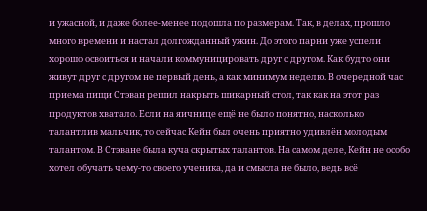и ужасной, и даже более-менее подошла по размерам. Так, в делах, прошло много времени и настал долгожданный ужин. До этого парни уже успели хорошо освоиться и начали коммуницировать друг с другом. Как будто они живут друг с другом не первый день, а как минимум неделю. В очередной час приема пищи Стэван решил накрыть шикарный стол, так как на этот раз продуктов хватало. Если на яичнице ещё не было понятно, насколько талантлив мальчик, то сейчас Кейн был очень приятно удивлён молодым талантом. В Стэване была куча скрытых талантов. На самом деле, Кейн не особо хотел обучать чему-то своего ученика, да и смысла не было, ведь всё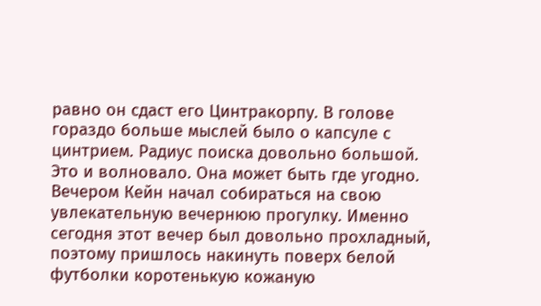равно он сдаст его Цинтракорпу. В голове гораздо больше мыслей было о капсуле с цинтрием. Радиус поиска довольно большой. Это и волновало. Она может быть где угодно. Вечером Кейн начал собираться на свою увлекательную вечернюю прогулку. Именно сегодня этот вечер был довольно прохладный, поэтому пришлось накинуть поверх белой футболки коротенькую кожаную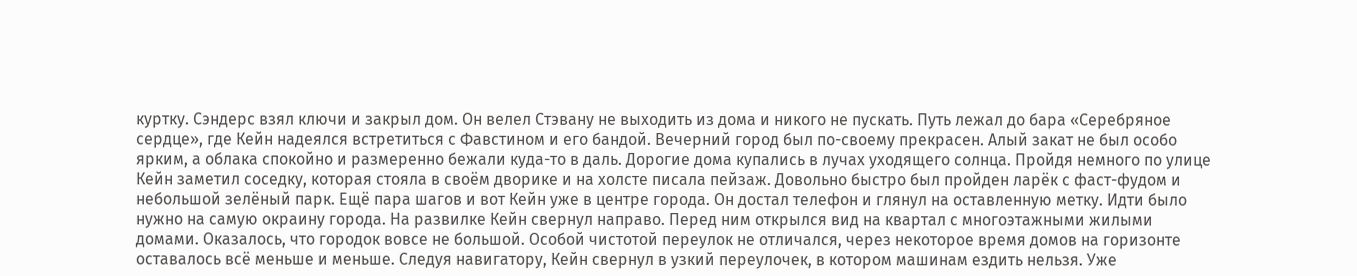куртку. Сэндерс взял ключи и закрыл дом. Он велел Стэвану не выходить из дома и никого не пускать. Путь лежал до бара «Серебряное сердце», где Кейн надеялся встретиться с Фавстином и его бандой. Вечерний город был по-своему прекрасен. Алый закат не был особо ярким, а облака спокойно и размеренно бежали куда-то в даль. Дорогие дома купались в лучах уходящего солнца. Пройдя немного по улице Кейн заметил соседку, которая стояла в своём дворике и на холсте писала пейзаж. Довольно быстро был пройден ларёк с фаст-фудом и небольшой зелёный парк. Ещё пара шагов и вот Кейн уже в центре города. Он достал телефон и глянул на оставленную метку. Идти было нужно на самую окраину города. На развилке Кейн свернул направо. Перед ним открылся вид на квартал с многоэтажными жилыми домами. Оказалось, что городок вовсе не большой. Особой чистотой переулок не отличался, через некоторое время домов на горизонте оставалось всё меньше и меньше. Следуя навигатору, Кейн свернул в узкий переулочек, в котором машинам ездить нельзя. Уже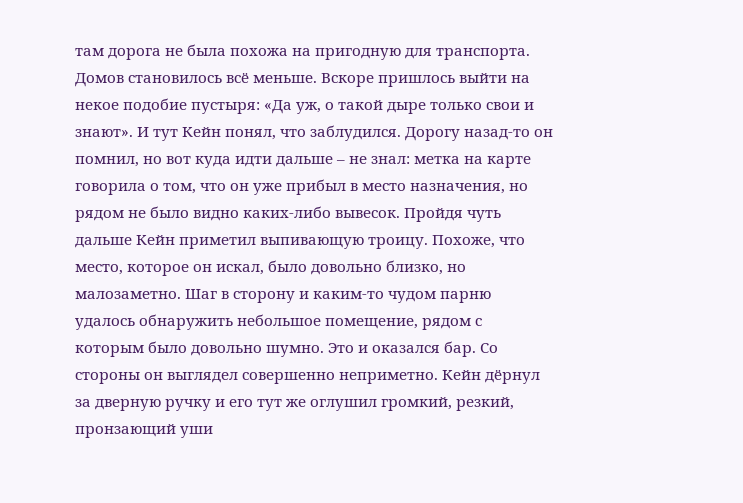там дорога не была похожа на пригодную для транспорта. Домов становилось всё меньше. Вскоре пришлось выйти на некое подобие пустыря: «Да уж, о такой дыре только свои и знают». И тут Кейн понял, что заблудился. Дорогу назад-то он помнил, но вот куда идти дальше – не знал: метка на карте говорила о том, что он уже прибыл в место назначения, но рядом не было видно каких-либо вывесок. Пройдя чуть дальше Кейн приметил выпивающую троицу. Похоже, что место, которое он искал, было довольно близко, но малозаметно. Шаг в сторону и каким-то чудом парню удалось обнаружить небольшое помещение, рядом с которым было довольно шумно. Это и оказался бар. Со стороны он выглядел совершенно неприметно. Кейн дёрнул за дверную ручку и его тут же оглушил громкий, резкий, пронзающий уши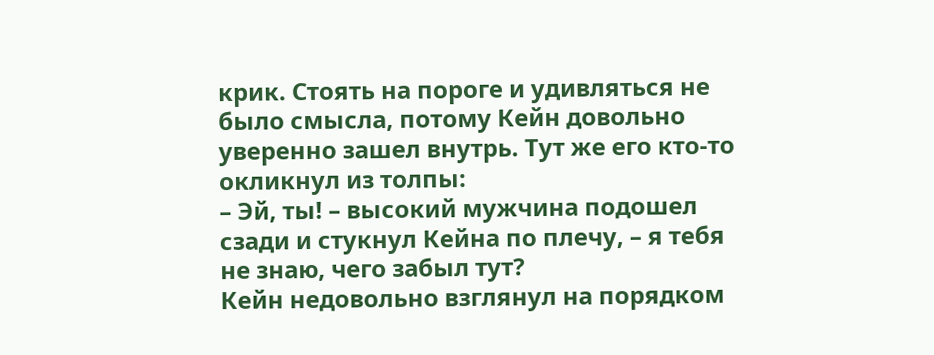крик. Стоять на пороге и удивляться не было смысла, потому Кейн довольно уверенно зашел внутрь. Тут же его кто-то окликнул из толпы:
– Эй, ты! – высокий мужчина подошел сзади и стукнул Кейна по плечу, – я тебя не знаю, чего забыл тут?
Кейн недовольно взглянул на порядком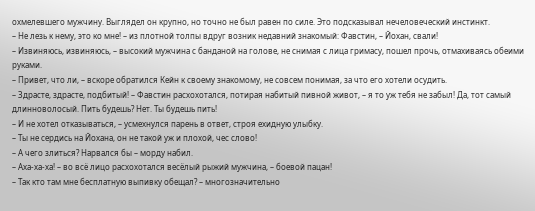охмелевшего мужчину. Выглядел он крупно, но точно не был равен по силе. Это подсказывал нечеловеческий инстинкт.
– Не лезь к нему, это ко мне! – из плотной толпы вдруг возник недавний знакомый: Фавстин, – Йохан, свали!
– Извиняюсь, извиняюсь, – высокий мужчина с банданой на голове, не снимая с лица гримасу, пошел прочь, отмахиваясь обеими руками.
– Привет, что ли, – вскоре обратился Кейн к своему знакомому, не совсем понимая, за что его хотели осудить.
– Здрасте, здрасте, подбитый! – Фавстин расхохотался, потирая набитый пивной живот, – я то уж тебя не забыл! Да, тот самый длинноволосый. Пить будешь? Нет. Ты будешь пить!
– И не хотел отказываться, – усмехнулся парень в ответ, строя ехидную улыбку.
– Ты не сердись на Йохана, он не такой уж и плохой, чес слово!
– А чего злиться? Нарвался бы – морду набил.
– Аха-ха-ха! – во всё лицо расхохотался весёлый рыжий мужчина, – боевой пацан!
– Так кто там мне бесплатную выпивку обещал? – многозначительно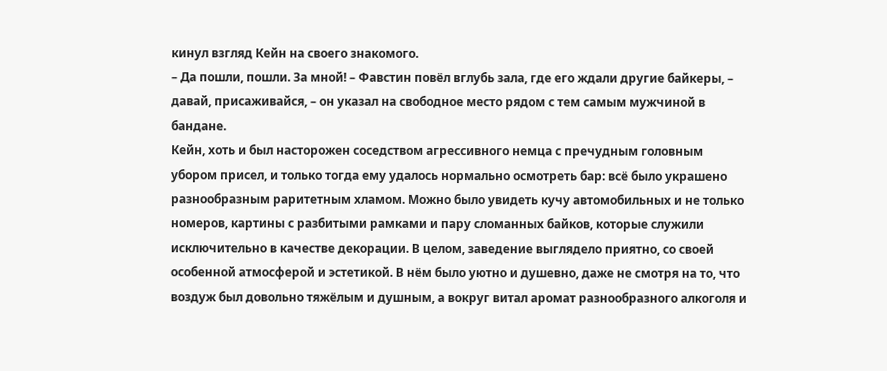кинул взгляд Кейн на своего знакомого.
– Да пошли, пошли. За мной! – Фавстин повёл вглубь зала, где его ждали другие байкеры, – давай, присаживайся, – он указал на свободное место рядом с тем самым мужчиной в бандане.
Кейн, хоть и был насторожен соседством агрессивного немца с пречудным головным убором присел, и только тогда ему удалось нормально осмотреть бар: всё было украшено разнообразным раритетным хламом. Можно было увидеть кучу автомобильных и не только номеров, картины с разбитыми рамками и пару сломанных байков, которые служили исключительно в качестве декорации. В целом, заведение выглядело приятно, со своей особенной атмосферой и эстетикой. В нём было уютно и душевно, даже не смотря на то, что воздуж был довольно тяжёлым и душным, а вокруг витал аромат разнообразного алкоголя и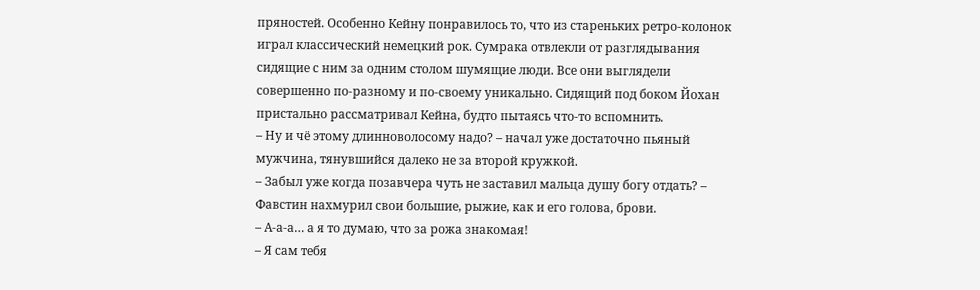пряностей. Особенно Кейну понравилось то, что из стареньких ретро-колонок играл классический немецкий рок. Сумрака отвлекли от разглядывания сидящие с ним за одним столом шумящие люди. Все они выглядели совершенно по-разному и по-своему уникально. Сидящий под боком Йохан пристально рассматривал Кейна, будто пытаясь что-то вспомнить.
– Ну и чё этому длинноволосому надо? – начал уже достаточно пьяный мужчина, тянувшийся далеко не за второй кружкой.
– Забыл уже когда позавчера чуть не заставил мальца душу богу отдать? – Фавстин нахмурил свои большие, рыжие, как и его голова, брови.
– А-а-а… а я то думаю, что за рожа знакомая!
– Я сам тебя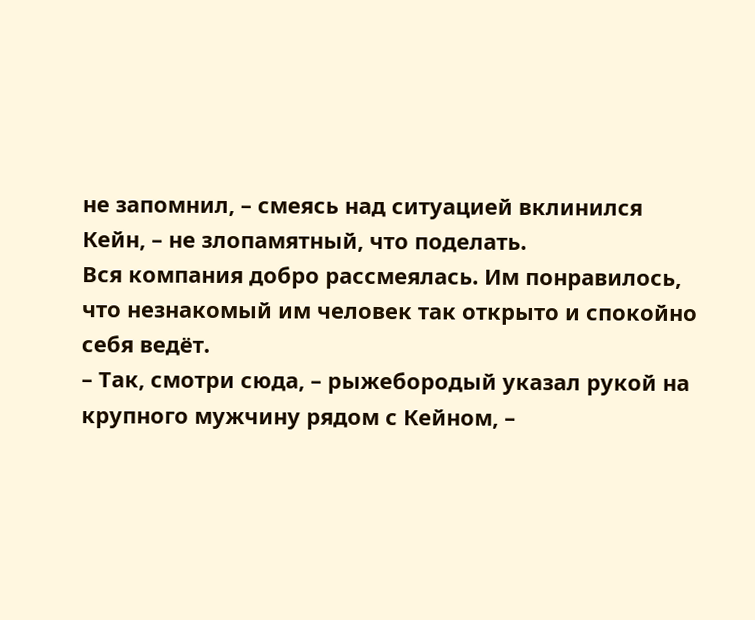не запомнил, – смеясь над ситуацией вклинился Кейн, – не злопамятный, что поделать.
Вся компания добро рассмеялась. Им понравилось, что незнакомый им человек так открыто и спокойно себя ведёт.
– Так, смотри сюда, – рыжебородый указал рукой на крупного мужчину рядом с Кейном, –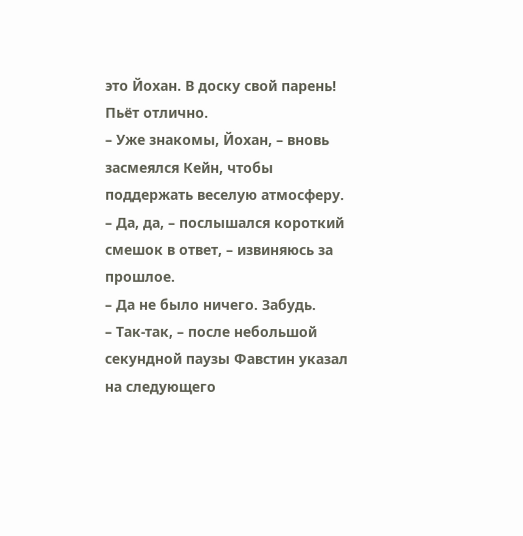это Йохан. В доску свой парень! Пьёт отлично.
– Уже знакомы, Йохан, – вновь засмеялся Кейн, чтобы поддержать веселую атмосферу.
– Да, да, – послышался короткий смешок в ответ, – извиняюсь за прошлое.
– Да не было ничего. Забудь.
– Так-так, – после небольшой секундной паузы Фавстин указал на следующего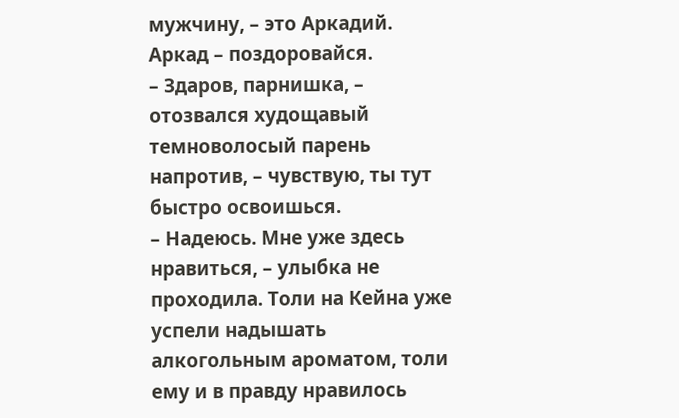мужчину, – это Аркадий. Аркад – поздоровайся.
– Здаров, парнишка, – отозвался худощавый темноволосый парень напротив, – чувствую, ты тут быстро освоишься.
– Надеюсь. Мне уже здесь нравиться, – улыбка не проходила. Толи на Кейна уже успели надышать алкогольным ароматом, толи ему и в правду нравилось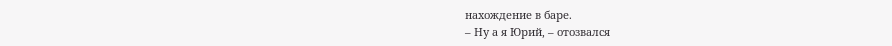нахождение в баре.
– Ну а я Юрий, – отозвался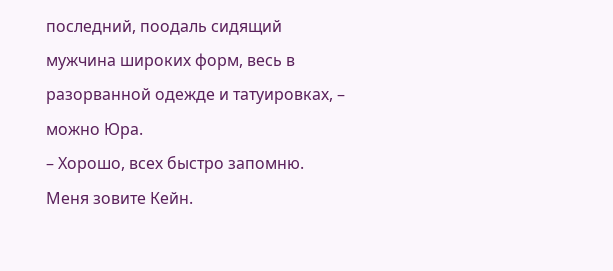последний, поодаль сидящий мужчина широких форм, весь в разорванной одежде и татуировках, – можно Юра.
– Хорошо, всех быстро запомню. Меня зовите Кейн.